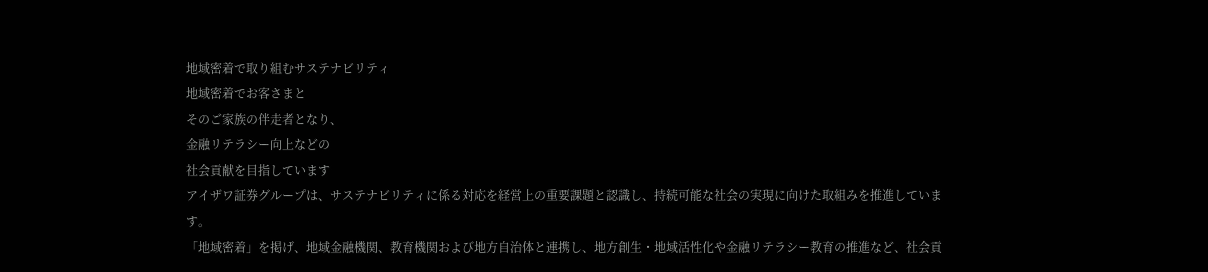地域密着で取り組むサステナビリティ
地域密着でお客さまと
そのご家族の伴走者となり、
金融リテラシー向上などの
社会貢献を目指しています
アイザワ証券グループは、サステナビリティに係る対応を経営上の重要課題と認識し、持続可能な社会の実現に向けた取組みを推進しています。
「地域密着」を掲げ、地域金融機関、教育機関および地方自治体と連携し、地方創生・地域活性化や金融リテラシー教育の推進など、社会貢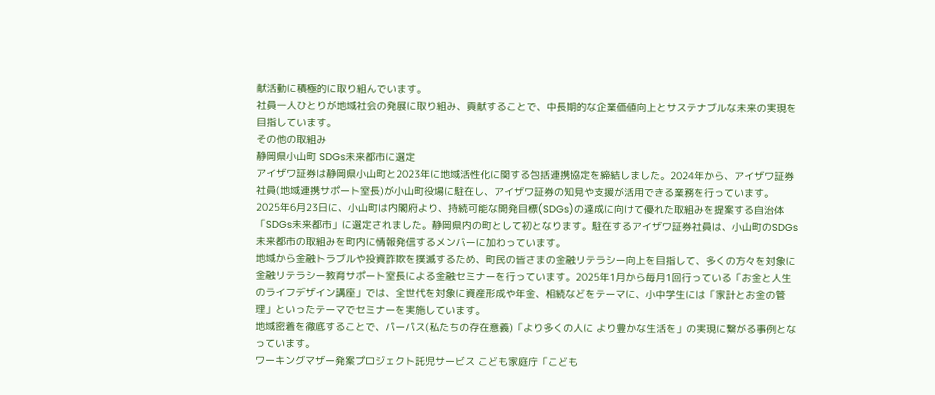献活動に積極的に取り組んでいます。
社員一人ひとりが地域社会の発展に取り組み、貢献することで、中長期的な企業価値向上とサステナブルな未来の実現を目指しています。
その他の取組み
静岡県小山町 SDGs未来都市に選定
アイザワ証券は静岡県小山町と2023年に地域活性化に関する包括連携協定を締結しました。2024年から、アイザワ証券社員(地域連携サポート室長)が小山町役場に駐在し、アイザワ証券の知見や支援が活用できる業務を行っています。
2025年6月23日に、小山町は内閣府より、持続可能な開発目標(SDGs)の達成に向けて優れた取組みを提案する自治体「SDGs未来都市」に選定されました。静岡県内の町として初となります。駐在するアイザワ証券社員は、小山町のSDGs未来都市の取組みを町内に情報発信するメンバーに加わっています。
地域から金融トラブルや投資詐欺を撲滅するため、町民の皆さまの金融リテラシー向上を目指して、多くの方々を対象に金融リテラシー教育サポート室長による金融セミナーを行っています。2025年1月から毎月1回行っている「お金と人生のライフデザイン講座」では、全世代を対象に資産形成や年金、相続などをテーマに、小中学生には「家計とお金の管理」といったテーマでセミナーを実施しています。
地域密着を徹底することで、パーパス(私たちの存在意義)「より多くの人に より豊かな生活を」の実現に繋がる事例となっています。
ワーキングマザー発案プロジェクト託児サービス こども家庭庁「こども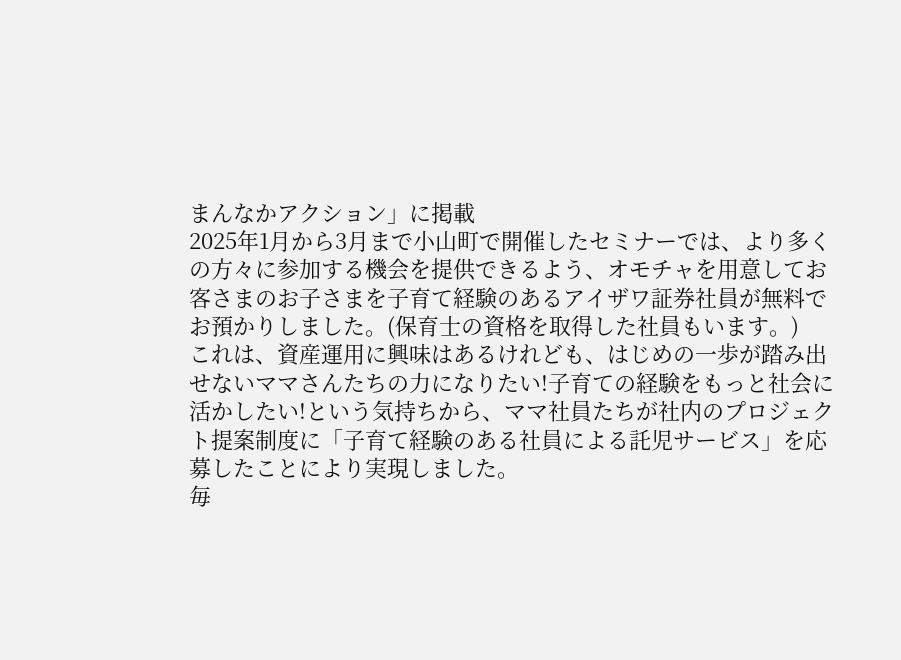まんなかアクション」に掲載
2025年1月から3月まで小山町で開催したセミナーでは、より多くの方々に参加する機会を提供できるよう、オモチャを用意してお客さまのお子さまを子育て経験のあるアイザワ証券社員が無料でお預かりしました。(保育士の資格を取得した社員もいます。)
これは、資産運用に興味はあるけれども、はじめの一歩が踏み出せないママさんたちの力になりたい!子育ての経験をもっと社会に活かしたい!という気持ちから、ママ社員たちが社内のプロジェクト提案制度に「子育て経験のある社員による託児サービス」を応募したことにより実現しました。
毎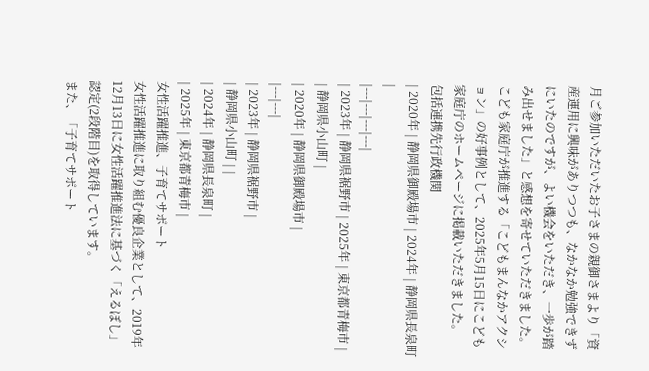月ご参加いただいたお子さまの親御さまより「資産運用に興味がありつつも、なかなか勉強できずにいたのですが、よい機会をいただき、一歩が踏み出せました」と感想を寄せていただきました。
こども家庭庁が推進する「こどもまんなかアクション」の好事例として、2025年5月15日にこども家庭庁のホームページに掲載いただきました。
包括連携先行政機関
| 2020年 | 静岡県御殿場市 | 2024年 | 静岡県長泉町 |
|---|---|---|---|
| 2023年 | 静岡県裾野市 | 2025年 | 東京都青梅市 |
| 静岡県小山町 |
| 2020年 | 静岡県御殿場市 |
|---|---|
| 2023年 | 静岡県裾野市 |
| 静岡県小山町 | |
| 2024年 | 静岡県長泉町 |
| 2025年 | 東京都青梅市 |
女性活躍推進、子育てサポート
女性活躍推進に取り組む優良企業として、2019年12月13日に女性活躍推進法に基づく「えるぼし」認定(2段階目)を取得しています。
また、「子育てサポート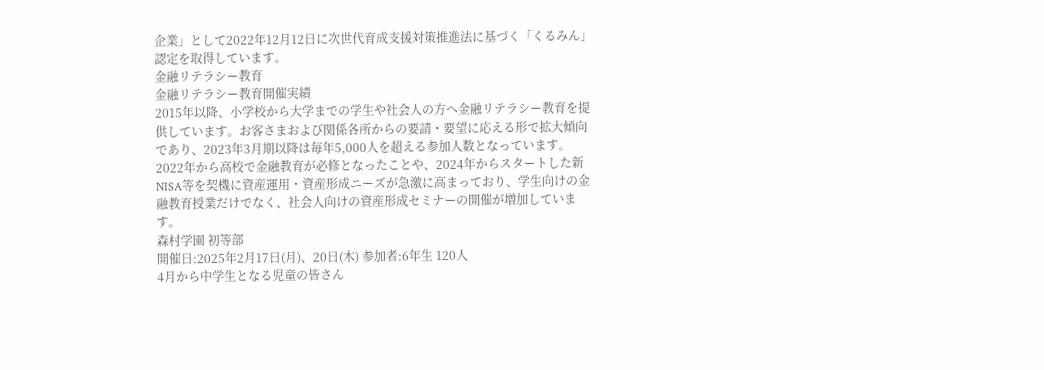企業」として2022年12月12日に次世代育成支援対策推進法に基づく「くるみん」認定を取得しています。
金融リテラシー教育
金融リテラシー教育開催実績
2015年以降、小学校から大学までの学生や社会人の方へ金融リテラシー教育を提供しています。お客さまおよび関係各所からの要請・要望に応える形で拡大傾向であり、2023年3月期以降は毎年5,000人を超える参加人数となっています。
2022年から高校で金融教育が必修となったことや、2024年からスタートした新NISA等を契機に資産運用・資産形成ニーズが急激に高まっており、学生向けの金融教育授業だけでなく、社会人向けの資産形成セミナーの開催が増加しています。
森村学園 初等部
開催日:2025年2月17日(月)、20日(木) 参加者:6年生 120人
4月から中学生となる児童の皆さん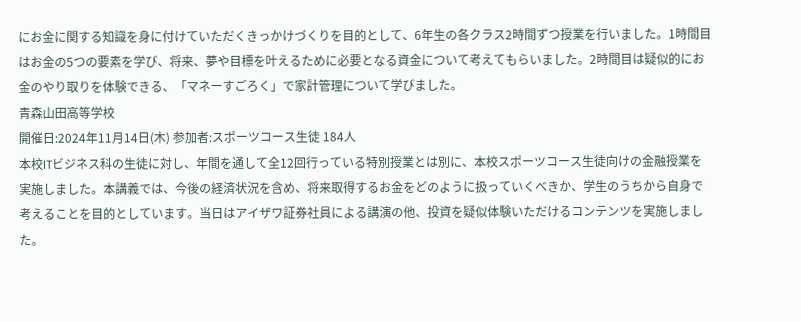にお金に関する知識を身に付けていただくきっかけづくりを目的として、6年生の各クラス2時間ずつ授業を行いました。1時間目はお金の5つの要素を学び、将来、夢や目標を叶えるために必要となる資金について考えてもらいました。2時間目は疑似的にお金のやり取りを体験できる、「マネーすごろく」で家計管理について学びました。
青森山田高等学校
開催日:2024年11月14日(木) 参加者:スポーツコース生徒 184人
本校ITビジネス科の生徒に対し、年間を通して全12回行っている特別授業とは別に、本校スポーツコース生徒向けの金融授業を実施しました。本講義では、今後の経済状況を含め、将来取得するお金をどのように扱っていくべきか、学生のうちから自身で考えることを目的としています。当日はアイザワ証券社員による講演の他、投資を疑似体験いただけるコンテンツを実施しました。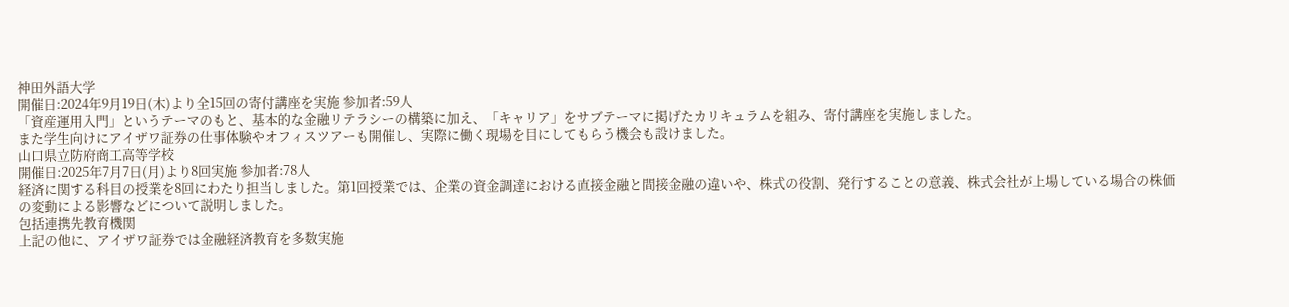神田外語大学
開催日:2024年9月19日(木)より全15回の寄付講座を実施 参加者:59人
「資産運用入門」というテーマのもと、基本的な金融リテラシーの構築に加え、「キャリア」をサブテーマに掲げたカリキュラムを組み、寄付講座を実施しました。
また学生向けにアイザワ証券の仕事体験やオフィスツアーも開催し、実際に働く現場を目にしてもらう機会も設けました。
山口県立防府商工高等学校
開催日:2025年7月7日(月)より8回実施 参加者:78人
経済に関する科目の授業を8回にわたり担当しました。第1回授業では、企業の資金調達における直接金融と間接金融の違いや、株式の役割、発行することの意義、株式会社が上場している場合の株価の変動による影響などについて説明しました。
包括連携先教育機関
上記の他に、アイザワ証券では金融経済教育を多数実施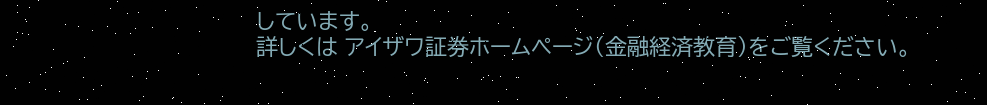しています。
詳しくは アイザワ証券ホームページ(金融経済教育)をご覧ください。